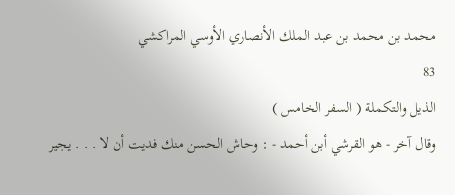محمد بن محمد بن عبد الملك الأنصاري الأوسي المراكشي
83
الذيل والتكملة ( السفر الخامس )
وقال آخر - هو القرشي أبن أحمد - : وحاش الحسن منك فديت أن لا . . . يجير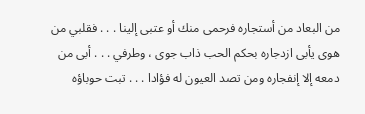من البعاد من أستجاره فرحمى منك أو عتبى إلينا . . . فقلبي من هوى يأبى ازدجاره بحكم الحب ذاب جوى ، وطرفي . . . أبى من دمعه إلا إنفجاره ومن تصد العيون له فؤادا . . . تبت حوباؤه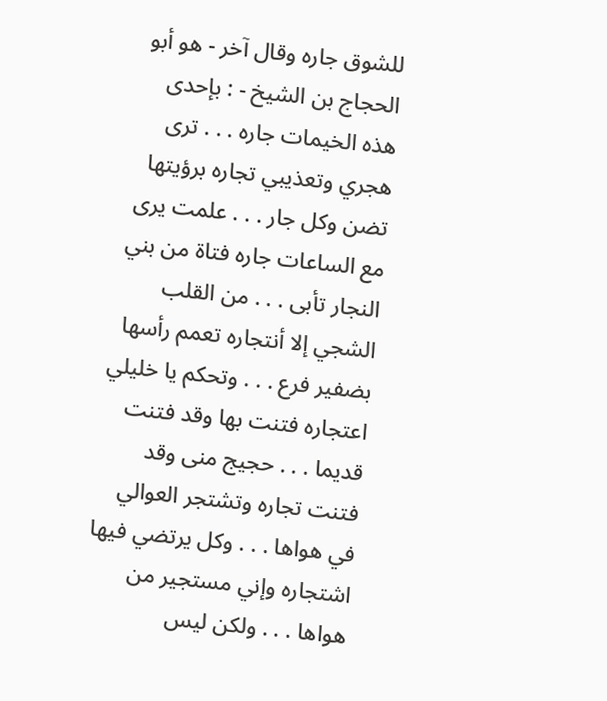للشوق جاره وقال آخر - هو أبو الحجاج بن الشيخ - : بإحدى هذه الخيمات جاره . . . ترى هجري وتعذيبي تجاره برؤيتها تضن وكل جار . . . علمت يرى مع الساعات جاره فتاة من بني النجار تأبى . . . من القلب الشجي إلا أنتجاره تعمم رأسها بضفير فرع . . . وتحكم يا خليلي اعتجاره فتنت بها وقد فتنت قديما . . . حجيج منى وقد فتنت تجاره وتشتجر العوالي في هواها . . . وكل يرتضي فيها اشتجاره وإني مستجير من هواها . . . ولكن ليس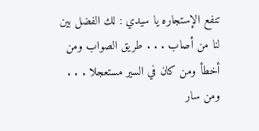تنفع الإستجاره يا سيدي : لك الفضل بين لنا من أصاب . . . طريق الصواب ومن أخطأ ومن كان في السير مستعجلا . . . ومن سار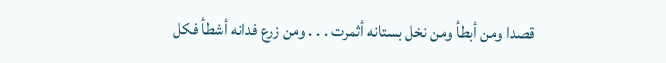قصدا ومن أبطأ ومن نخل بستانه أثمرت . . . ومن زرع فدانه أشطأ فكل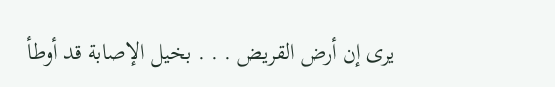يرى إن أرض القريض . . . بخيل الإصابة قد أوطأ